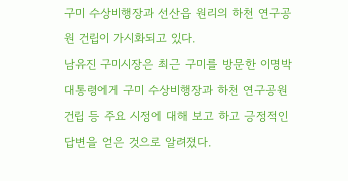구미 수상비행장과 선산읍 원리의 하천 연구공원 건립이 가시화되고 있다.
남유진 구미시장은 최근 구미를 방문한 이명박 대통령에게 구미 수상비행장과 하천 연구공원 건립 등 주요 시정에 대해 보고 하고 긍정적인 답변을 얻은 것으로 알려졌다.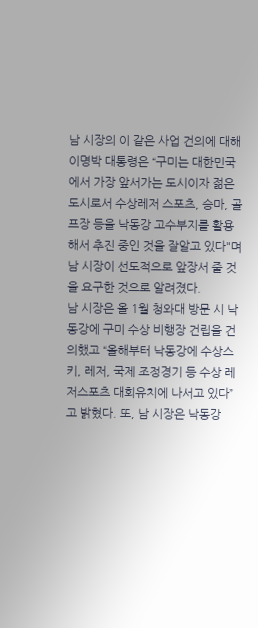남 시장의 이 같은 사업 건의에 대해 이명박 대통령은 “구미는 대한민국에서 가장 앞서가는 도시이자 젊은 도시로서 수상레저 스포츠, 승마, 골프장 등을 낙동강 고수부지를 활용해서 추진 중인 것을 잘알고 있다"며 남 시장이 선도적으로 앞장서 줄 것을 요구한 것으로 알려졌다.
남 시장은 올 1월 청와대 방문 시 낙동강에 구미 수상 비행장 건립을 건의했고 “올해부터 낙동강에 수상스키, 레저, 국제 조정경기 등 수상 레저스포츠 대회유치에 나서고 있다”고 밝혔다. 또, 남 시장은 낙동강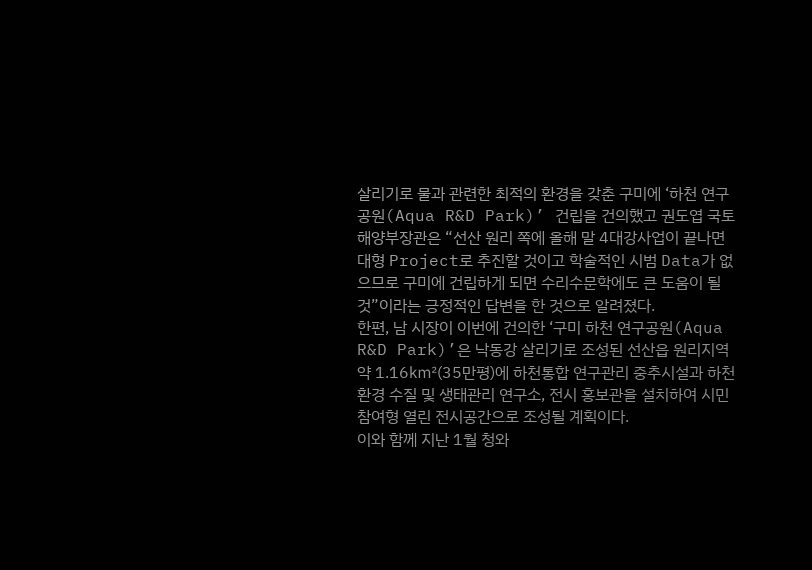살리기로 물과 관련한 최적의 환경을 갖춘 구미에 ‘하천 연구공원(Aqua R&D Park)’ 건립을 건의했고 권도엽 국토해양부장관은 “선산 원리 쪽에 올해 말 4대강사업이 끝나면 대형 Project로 추진할 것이고 학술적인 시범 Data가 없으므로 구미에 건립하게 되면 수리수문학에도 큰 도움이 될 것”이라는 긍정적인 답변을 한 것으로 알려졌다.
한편, 남 시장이 이번에 건의한 ‘구미 하천 연구공원(Aqua R&D Park)’은 낙동강 살리기로 조성된 선산읍 원리지역 약 1.16㎢(35만평)에 하천통합 연구관리 중추시설과 하천환경 수질 및 생태관리 연구소, 전시 홍보관을 설치하여 시민 참여형 열린 전시공간으로 조성될 계획이다.
이와 함께 지난 1월 청와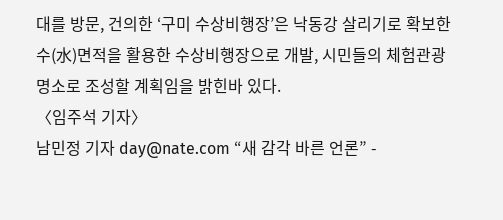대를 방문, 건의한 ‘구미 수상비행장’은 낙동강 살리기로 확보한 수(水)면적을 활용한 수상비행장으로 개발, 시민들의 체험관광 명소로 조성할 계획임을 밝힌바 있다.
〈임주석 기자〉
남민정 기자 day@nate.com “새 감각 바른 언론” -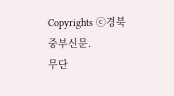Copyrights ⓒ경북중부신문.
무단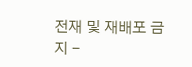전재 및 재배포 금지 -